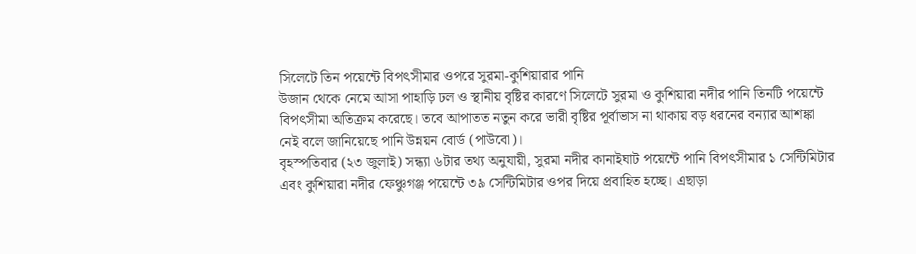সিলেটে তিন পয়েন্টে বিপৎসীমার ওপরে সুরমা-কুশিয়ারার পানি
উজান থেকে নেমে আসা পাহাড়ি ঢল ও স্থানীয় বৃষ্টির কারণে সিলেটে সুরমা ও কুশিয়ারা নদীর পানি তিনটি পয়েন্টে বিপৎসীমা অতিক্রম করেছে। তবে আপাতত নতুন করে ভারী বৃষ্টির পূর্বাভাস না থাকায় বড় ধরনের বন্যার আশঙ্কা নেই বলে জানিয়েছে পানি উন্নয়ন বোর্ড (পাউবো)।
বৃহস্পতিবার (২৩ জুলাই) সন্ধ্যা ৬টার তথ্য অনুযায়ী, সুরমা নদীর কানাইঘাট পয়েন্টে পানি বিপৎসীমার ১ সেন্টিমিটার এবং কুশিয়ারা নদীর ফেঞ্চুগঞ্জ পয়েন্টে ৩৯ সেন্টিমিটার ওপর দিয়ে প্রবাহিত হচ্ছে। এছাড়া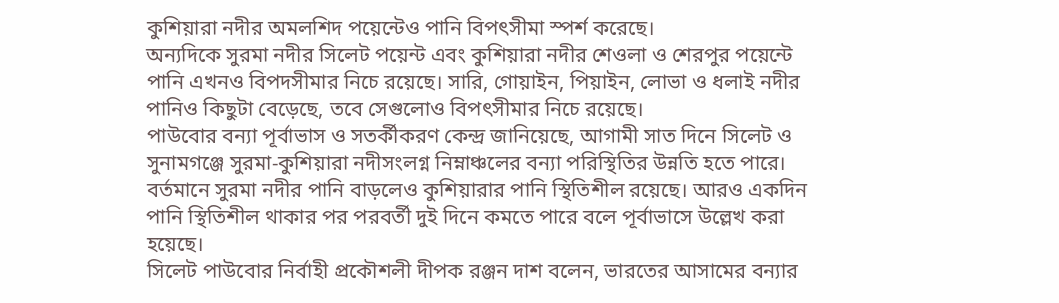কুশিয়ারা নদীর অমলশিদ পয়েন্টেও পানি বিপৎসীমা স্পর্শ করেছে।
অন্যদিকে সুরমা নদীর সিলেট পয়েন্ট এবং কুশিয়ারা নদীর শেওলা ও শেরপুর পয়েন্টে পানি এখনও বিপদসীমার নিচে রয়েছে। সারি, গোয়াইন, পিয়াইন, লোভা ও ধলাই নদীর পানিও কিছুটা বেড়েছে, তবে সেগুলোও বিপৎসীমার নিচে রয়েছে।
পাউবোর বন্যা পূর্বাভাস ও সতর্কীকরণ কেন্দ্র জানিয়েছে, আগামী সাত দিনে সিলেট ও সুনামগঞ্জে সুরমা-কুশিয়ারা নদীসংলগ্ন নিম্নাঞ্চলের বন্যা পরিস্থিতির উন্নতি হতে পারে। বর্তমানে সুরমা নদীর পানি বাড়লেও কুশিয়ারার পানি স্থিতিশীল রয়েছে। আরও একদিন পানি স্থিতিশীল থাকার পর পরবর্তী দুই দিনে কমতে পারে বলে পূর্বাভাসে উল্লেখ করা হয়েছে।
সিলেট পাউবোর নির্বাহী প্রকৌশলী দীপক রঞ্জন দাশ বলেন, ভারতের আসামের বন্যার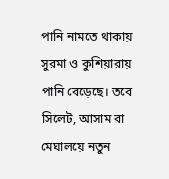পানি নামতে থাকায় সুরমা ও কুশিয়ারায় পানি বেড়েছে। তবে সিলেট, আসাম বা মেঘালয়ে নতুন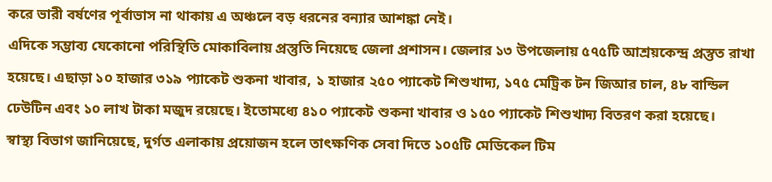করে ভারী বর্ষণের পূর্বাভাস না থাকায় এ অঞ্চলে বড় ধরনের বন্যার আশঙ্কা নেই।
এদিকে সম্ভাব্য যেকোনো পরিস্থিতি মোকাবিলায় প্রস্তুতি নিয়েছে জেলা প্রশাসন। জেলার ১৩ উপজেলায় ৫৭৫টি আশ্রয়কেন্দ্র প্রস্তুত রাখা হয়েছে। এছাড়া ১০ হাজার ৩১৯ প্যাকেট শুকনা খাবার, ১ হাজার ২৫০ প্যাকেট শিশুখাদ্য, ১৭৫ মেট্রিক টন জিআর চাল, ৪৮ বান্ডিল ঢেউটিন এবং ১০ লাখ টাকা মজুদ রয়েছে। ইতোমধ্যে ৪১০ প্যাকেট শুকনা খাবার ও ১৫০ প্যাকেট শিশুখাদ্য বিতরণ করা হয়েছে।
স্বাস্থ্য বিভাগ জানিয়েছে, দুর্গত এলাকায় প্রয়োজন হলে তাৎক্ষণিক সেবা দিতে ১০৫টি মেডিকেল টিম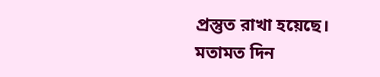প্রস্তুত রাখা হয়েছে।
মতামত দিন